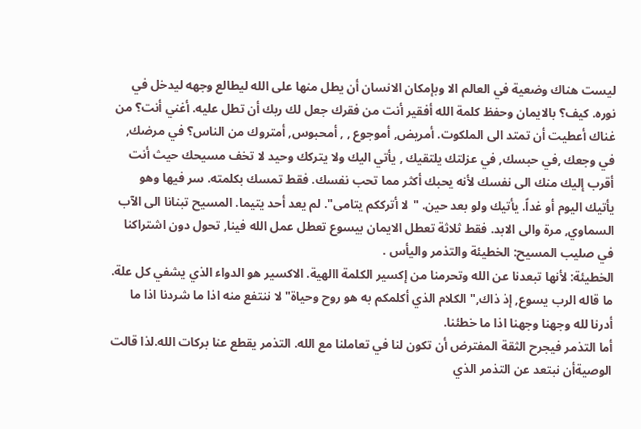ليست هناك وضعية في العالم الا وبإمكان الانسان أن يطل منها على الله ليطالع وجهه ليدخل في نوره. كيف؟ بالايمان وحفظ كلمة الله أفقير أنت من فقرك جعل لك ربك أن تطل عليه. أغني أنت؟ من غناك أعطيت أن تمتد الى الملكوت. أمريض, أموجوع , , أمحبوس, أمتروك من الناس؟ في مرضك, في وجعك ,في حبسك, في عزلتك يلتقيك , يأتي اليك ولا يتركك وحيد لا تخف مسيحك حيث أنت أقرب إليك منك الى نفسك لأنه يحبك أكثر مما تحب نفسك. فقط تمسك بكلمته. سر فيها وهو يأتيك اليوم أو غداً. يأتيك ولو بعد حين. "لا أترككم يتامى". لم يعد أحد يتيما. المسيح تبنانا الى الآب السماوي, مرة والى الابد. فقط ثلاثة تعطل الايمان بيسوع تعطل عمل الله فينا, تحول دون اشتراكنا في صليب المسيح: الخطيئة والتذمر واليأس .
الخطيئة: لأنها تبعدنا عن الله وتحرمنا من إكسير الكلمة االهية. الاكسير هو الدواء الذي يشفي كل علة. ما قاله الرب يسوع, إذ ذاك," الكلام الذي أكلمكم به هو روح وحياة" لا ننتفع منه اذا ما شردنا اذا ما أدرنا لله وجهنا وجهنا اذا ما خطئنا.
أما التذمر فيجرح الثقة المفترض أن تكون لنا في تعاملنا مع الله. التذمر يقطع عنا بركات الله.لذا قالت الوصيةأن نبتعد عن التذمر الذي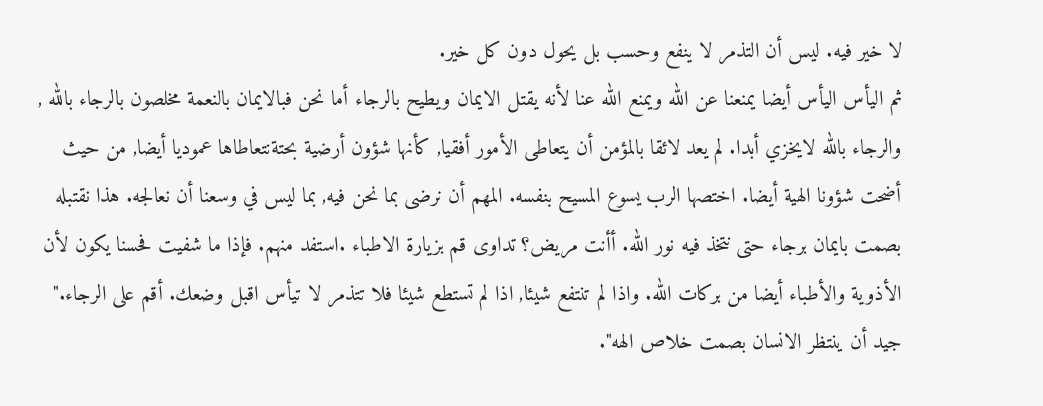لا خير فيه. ليس أن التذمر لا ينفع وحسب بل يحول دون كل خير.
ثم اليأس اليأس أيضا يمنعنا عن الله ويمنع الله عنا لأنه يقتل الايمان ويطيح بالرجاء أما نحن فبالايمان بالنعمة مخلصون بالرجاء بالله , والرجاء بالله لايخزي أبدا. لم يعد لائقا بالمؤمن أن يتعاطى الأمور أفقيا, كأنها شؤون أرضية بحتةنتعاطاها عموديا أيضا, من حيث أضحت شؤونا الهية أيضا. اختصها الرب يسوع المسيح بنفسه. المهم أن نرضى بما نحن فيه, بما ليس في وسعنا أن نعالجه. هذا نقتبله بصمت بايمان برجاء حتى نتخذ فيه نور الله. أأنت مريض؟ تداوى قم بزيارة الاطباء .استفد منهم. فإذا ما شفيت فحسنا يكون لأن الأذوية والأطباء أيضا من بركات الله. واذا لم تنتفع شيئا, اذا لم تستطع شيئا فلا تتذمر لا تيأس اقبل وضعك. أقم على الرجاء." جيد أن ينتظر الانسان بصمت خلاص الهه".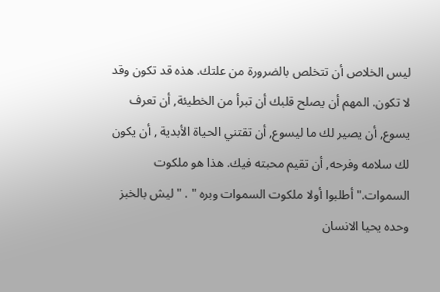ليس الخلاص أن تتخلص بالضرورة من علتك. هذه قد تكون وقد لا تكون. المهم أن يصلح قلبك أن تبرأ من الخطيئة, أن تعرف يسوع, أن يصير لك ما ليسوع, أن تقتني الحياة الأبدية , أن يكون لك سلامه وفرحه, أن تقيم محبته فيك. هذا هو ملكوت السموات."أطلبوا أولا ملكوت السموات وبره " . " ليش بالخبز وحده يحيا الانسان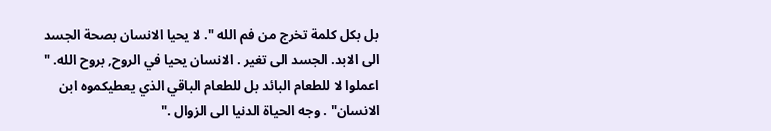بل بكل كلمة تخرج من فم الله ". لا يحيا الانسان بصحة الجسد الى الابد. الجسد الى تغير . الانسان يحيا في الروح, بروح الله. " اعملوا لا للطعام البائد بل للطعام الباقي الذي يعطيكموه ابن الانسان" . وجه الحياة الدنيا الى الزوال ."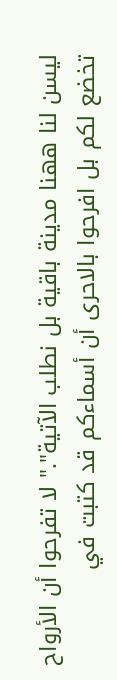ليسن لنا ههنا مدينة باقية بل نطلب الآتية"." لا تفرحوا أن الأرواح تخضع لكم بل افرحوا بالاحرى أن أسماءكم قد كتبت في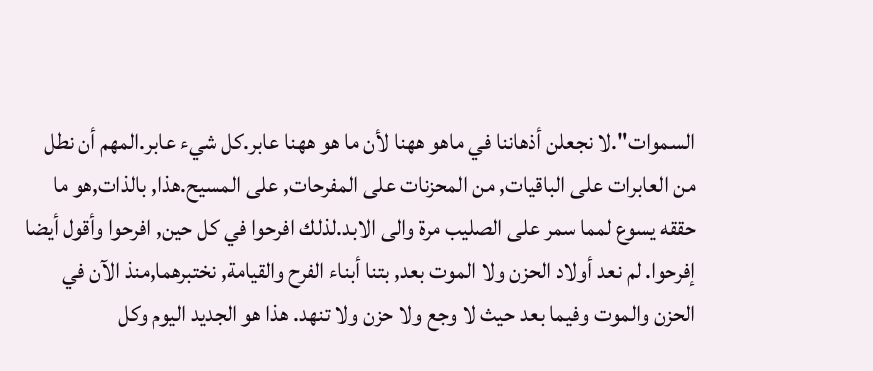السموات".لا نجعلن أذهاننا في ماهو ههنا لأن ما هو ههنا عابر.كل شيء عابر.المهم أن نطل من العابرات على الباقيات, من المحزنات على المفرحات, على المسيح.هذا, بالذات,هو ما حققه يسوع لمما سمر على الصليب مرة والى الابد.لذلك افرحوا في كل حين, افرحوا وأقول أيضا إفرحوا. لم نعد أولاد الحزن ولا الموت بعد, بتنا أبناء الفرح والقيامة, نختبرهما,منذ الآن في الحزن والموت وفيما بعد حيث لا وجع ولا حزن ولا تنهد. هذا هو الجديد اليوم وكل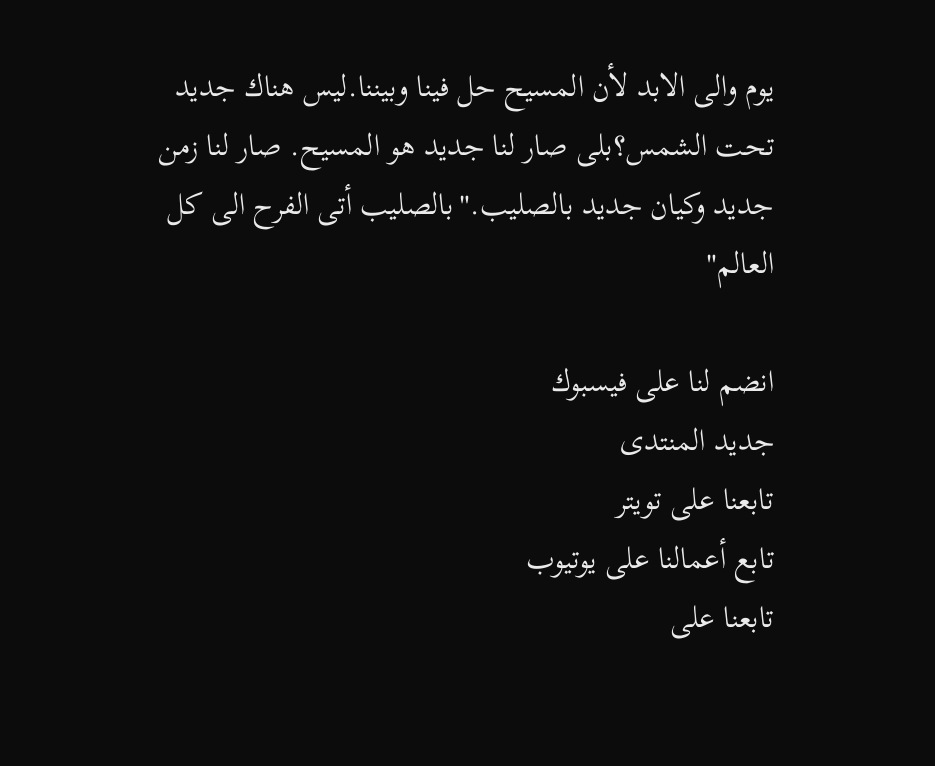يوم والى الابد لأن المسيح حل فينا وبيننا.ليس هناك جديد تحت الشمس؟بلى صار لنا جديد هو المسيح. صار لنا زمن جديد وكيان جديد بالصليب."بالصليب أتى الفرح الى كل العالم"

انضم لنا على فيسبوك
جديد المنتدى
تابعنا على تويتر
تابع أعمالنا على يوتيوب
تابعنا على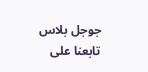جوجل بلاس
تابعنا على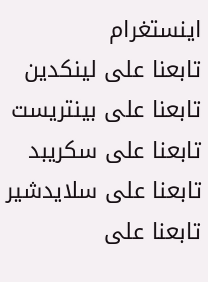اينستغرام
تابعنا على لينكدين
تابعنا على بينتريست
تابعنا على سكريبد
تابعنا على سلايدشير
تابعنا على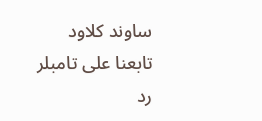ساوند كلاود
تابعنا على تامبلر
رد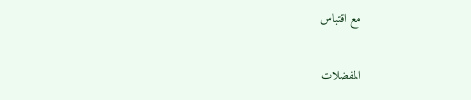مع اقتباس

المفضلات